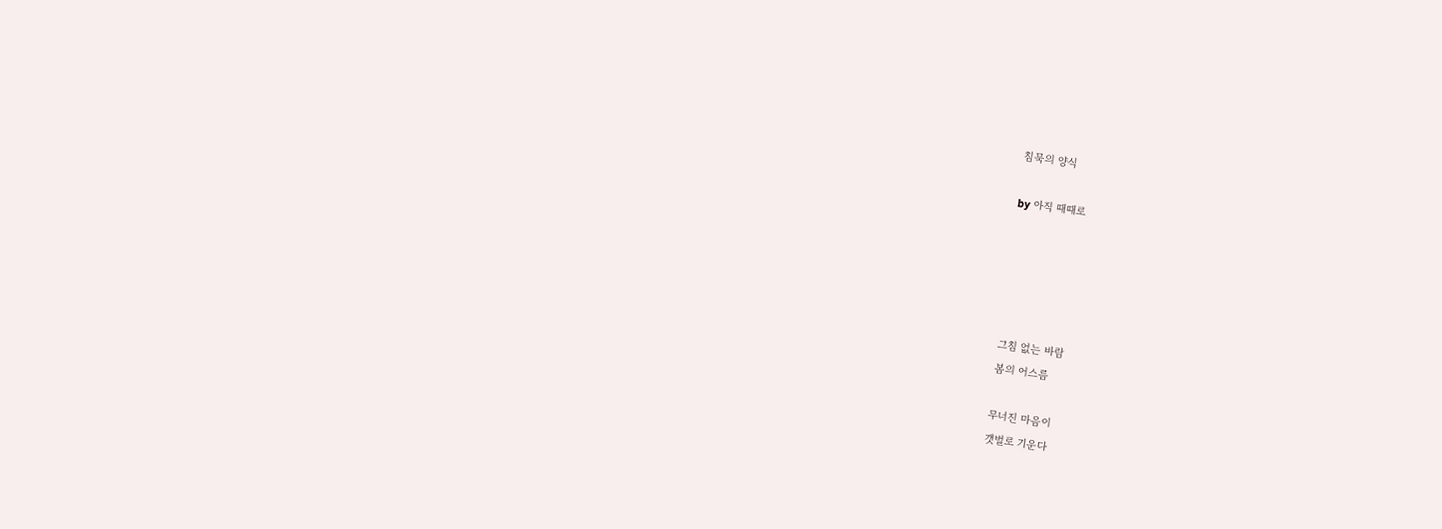침묵의 양식

by 아직 때때로





그침 없는 바람
봄의 어스름

무너진 마음이
갯벌로 기운다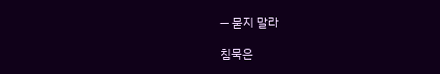— 묻지 말라

침묵은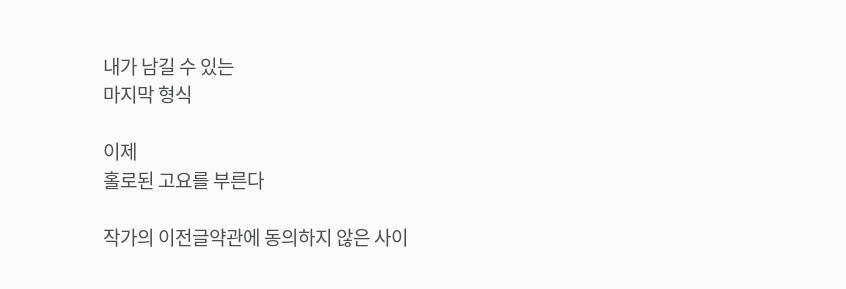내가 남길 수 있는
마지막 형식

이제
홀로된 고요를 부른다

작가의 이전글약관에 동의하지 않은 사이